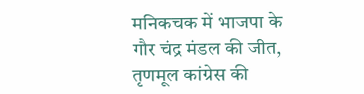मनिकचक में भाजपा के गौर चंद्र मंडल की जीत, तृणमूल कांग्रेस की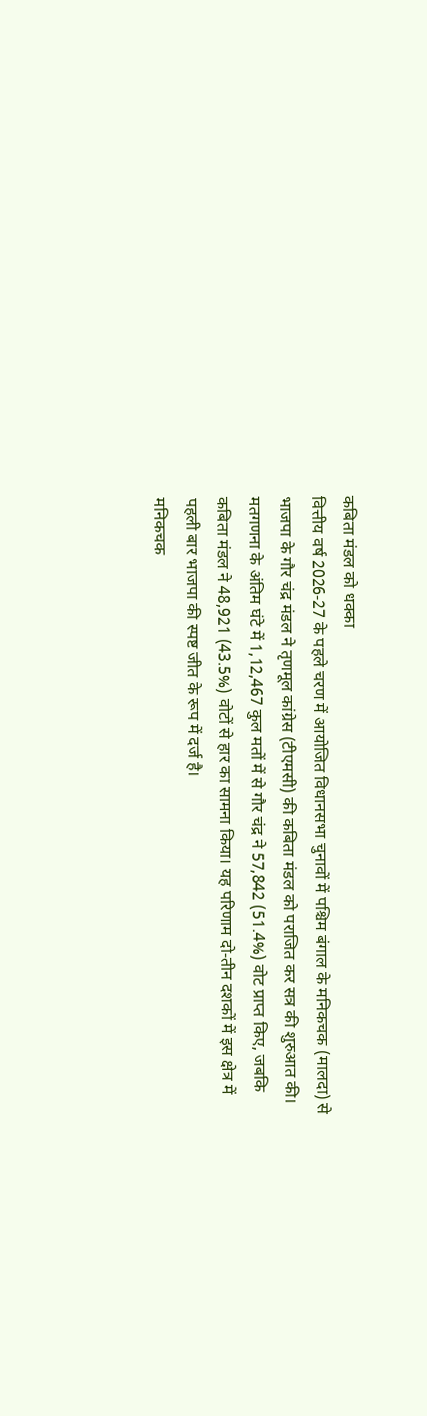कबिता मंडल को धक्का
वित्तीय वर्ष 2026‑27 के पहले चरण में आयोजित विधानसभा चुनावों में पश्चिम बंगाल के मनिकचक (मालदा) से भाजपा के गौर चंद्र मंडल ने तृणमूल कांग्रेस (टीएमसी) की कबिता मंडल को पराजित कर सत्र की शुरुआत की। मतगणना के अंतिम घंटे में 1,12,467 कुल मतों में से गौर चंद्र ने 57,842 (51.4%) वोट प्राप्त किए, जबकि कबिता मंडल ने 48,921 (43.5%) वोटों से हार का सामना किया। यह परिणाम दो‑तीन दशकों में इस क्षेत्र में पहली बार भाजपा की स्पष्ट जीत के रूप में दर्ज है।
मनिकचक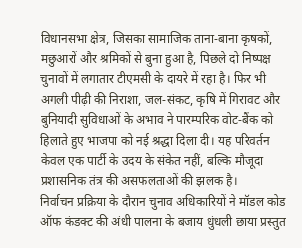विधानसभा क्षेत्र, जिसका सामाजिक ताना‑बाना कृषकों, मछुआरों और श्रमिकों से बुना हुआ है, पिछले दो निष्पक्ष चुनावों में लगातार टीएमसी के दायरे में रहा है। फिर भी अगली पीढ़ी की निराशा, जल‑संकट, कृषि में गिरावट और बुनियादी सुविधाओं के अभाव ने पारम्परिक वोट‑बैंक को हिलाते हुए भाजपा को नई श्रद्धा दिला दी। यह परिवर्तन केवल एक पार्टी के उदय के संकेत नहीं, बल्कि मौजूदा प्रशासनिक तंत्र की असफलताओं की झलक है।
निर्वाचन प्रक्रिया के दौरान चुनाव अधिकारियों ने मॉडल कोड ऑफ कंडक्ट की अंधी पालना के बजाय धुंधली छाया प्रस्तुत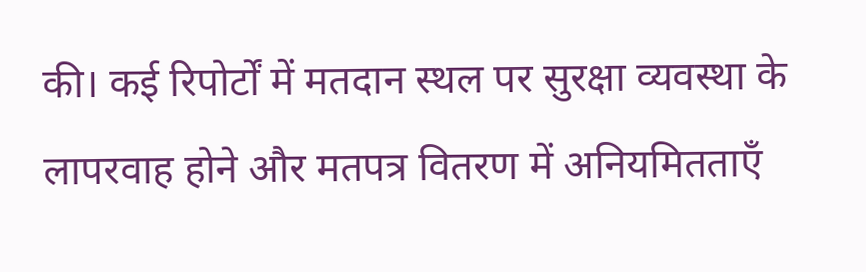की। कई रिपोर्टों में मतदान स्थल पर सुरक्षा व्यवस्था के लापरवाह होने और मतपत्र वितरण में अनियमितताएँ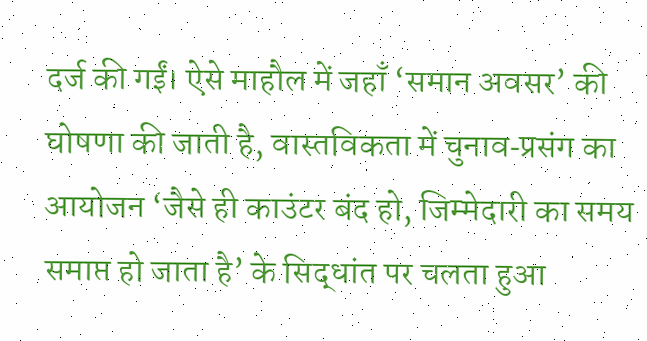दर्ज की गईं। ऐसे माहौल में जहाँ ‘समान अवसर’ की घोषणा की जाती है, वास्तविकता में चुनाव‑प्रसंग का आयोजन ‘जैसे ही काउंटर बंद हो, जिम्मेदारी का समय समाप्त हो जाता है’ के सिद्धांत पर चलता हुआ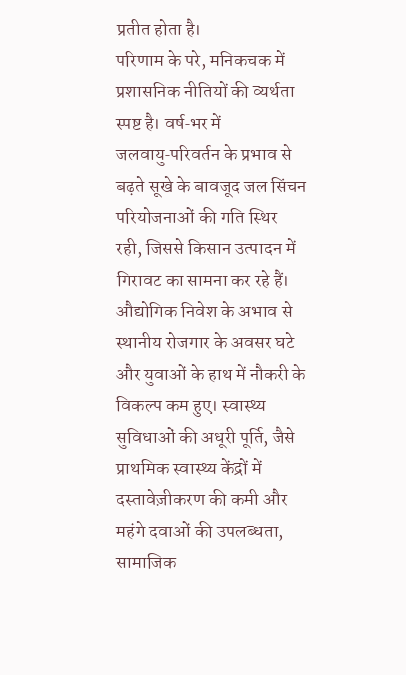प्रतीत होता है।
परिणाम के परे, मनिकचक में प्रशासनिक नीतियों की व्यर्थता स्पष्ट है। वर्ष‑भर में जलवायु‑परिवर्तन के प्रभाव से बढ़ते सूखे के बावजूद जल सिंचन परियोजनाओं की गति स्थिर रही, जिससे किसान उत्पादन में गिरावट का सामना कर रहे हैं। औद्योगिक निवेश के अभाव से स्थानीय रोजगार के अवसर घटे और युवाओं के हाथ में नौकरी के विकल्प कम हुए। स्वास्थ्य सुविधाओं की अधूरी पूर्ति, जैसे प्राथमिक स्वास्थ्य केंद्रों में दस्तावेज़ीकरण की कमी और महंगे दवाओं की उपलब्धता, सामाजिक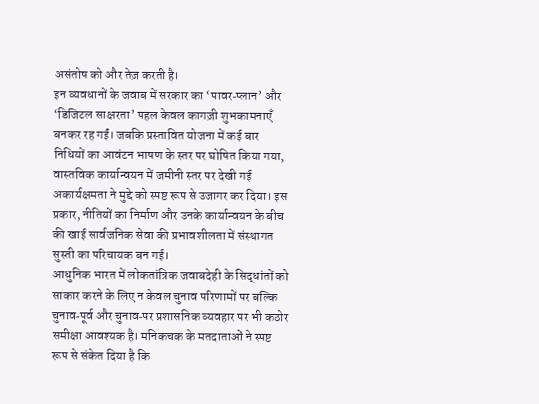असंतोष को और तेज़ करती है।
इन व्यवधानों के जवाब में सरकार का ‘पावर‑प्लान’ और ‘डिजिटल साक्षरता’ पहल केवल कागज़ी शुभकामनाएँ बनकर रह गईं। जबकि प्रस्तावित योजना में कई बार निधियों का आवंटन भाषण के स्तर पर घोषित किया गया, वास्तविक कार्यान्वयन में जमीनी स्तर पर देखी गई अकार्यक्षमता ने मुद्दे को स्पष्ट रूप से उजागर कर दिया। इस प्रकार, नीतियों का निर्माण और उनके कार्यान्वयन के बीच की खाई सार्वजनिक सेवा की प्रभावशीलता में संस्थागत सुस्ती का परिचायक बन गई।
आधुनिक भारत में लोकतांत्रिक जवाबदेही के सिद्धांतों को साकार करने के लिए न केवल चुनाव परिणामों पर बल्कि चुनाव‑पूर्व और चुनाव‑पर प्रशासनिक व्यवहार पर भी कठोर समीक्षा आवश्यक है। मनिकचक के मतदाताओं ने स्पष्ट रूप से संकेत दिया है कि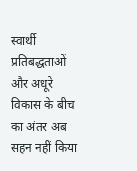स्वार्थी प्रतिबद्धताओं और अधूरे विकास के बीच का अंतर अब सहन नहीं किया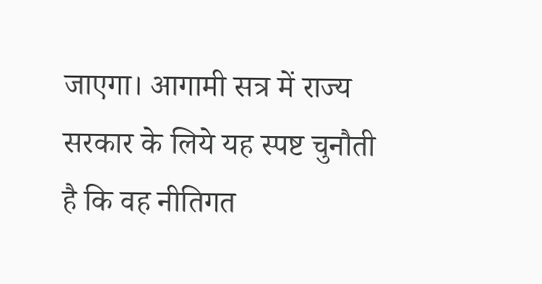जाएगा। आगामी सत्र में राज्य सरकार के लिये यह स्पष्ट चुनौती है कि वह नीतिगत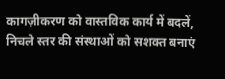कागज़ीकरण को वास्तविक कार्य में बदलें, निचले स्तर की संस्थाओं को सशक्त बनाएं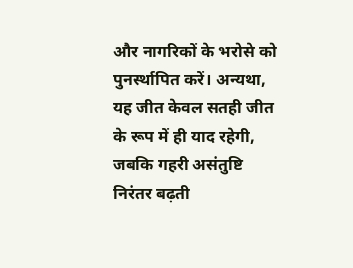और नागरिकों के भरोसे को पुनर्स्थापित करें। अन्यथा, यह जीत केवल सतही जीत के रूप में ही याद रहेगी, जबकि गहरी असंतुष्टि निरंतर बढ़ती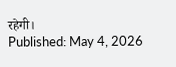रहेगी।
Published: May 4, 2026